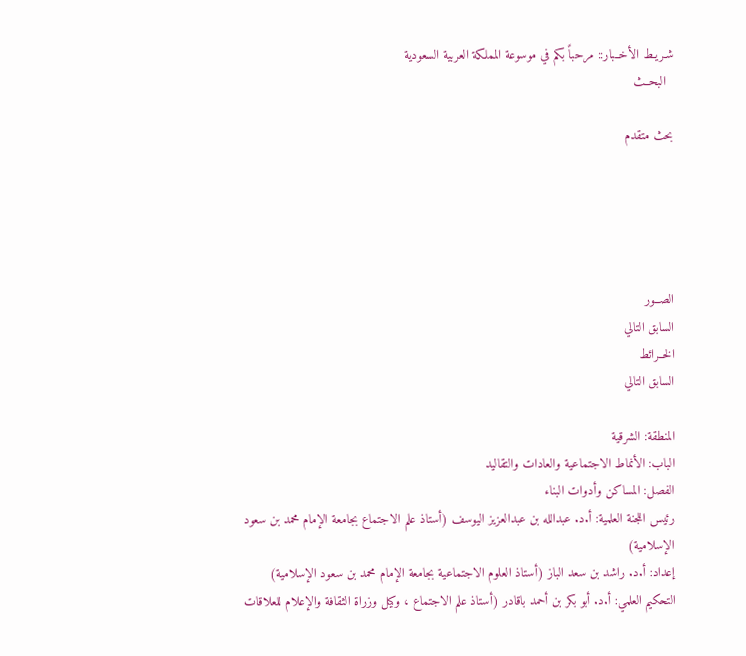شـريـط الأخــبار:: مرحباً بكم في موسوعة المملكة العربية السعودية
  البحــث

بحث متقدم





الصــور
السابق التالي
الخــرائط
السابق التالي

المنطقة: الشرقية
الباب: الأنماط الاجتماعية والعادات والتقاليد
الفصل: المساكن وأدوات البناء
رئيس اللجنة العلمية: أ.د. عبدالله بن عبدالعزيز اليوسف (أستاذ علم الاجتماع بجامعة الإمام محمد بن سعود الإسلامية)
إعداد: أ.د. راشد بن سعد الباز (أستاذ العلوم الاجتماعية بجامعة الإمام محمد بن سعود الإسلامية)
التحكيم العلمي: أ.د. أبو بكر بن أحمد باقادر (أستاذ علم الاجتماع ، وكيل وزراة الثقافة والإعلام للعلاقات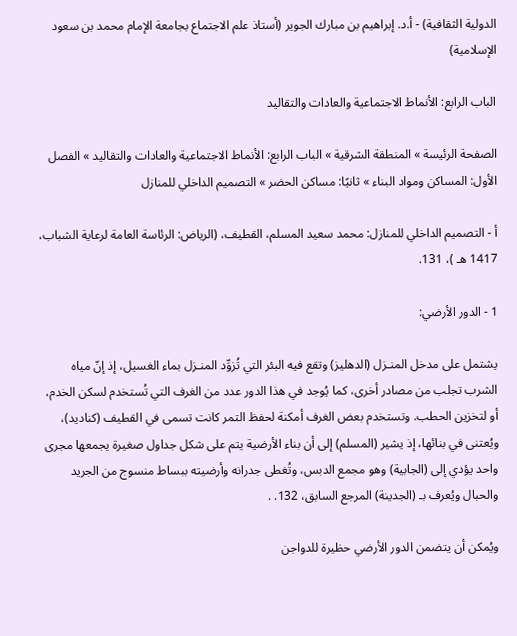الدولية الثقافية) - أ.د. إبراهيم بن مبارك الجوير (أستاذ علم الاجتماع بجامعة الإمام محمد بن سعود الإسلامية)

الباب الرابع: الأنماط الاجتماعية والعادات والتقاليد

الصفحة الرئيسة » المنطقة الشرقية » الباب الرابع: الأنماط الاجتماعية والعادات والتقاليد » الفصل الأول: المساكن ومواد البناء » ثانيًا: مساكن الحضر » التصميم الداخلي للمنازل

أ - التصميم الداخلي للمنازل: محمد سعيد المسلم، القطيف، (الرياض: الرئاسة العامة لرعاية الشباب، 1417 هـ )، 131.

1 - الدور الأرضي:

يشتمل على مدخل المنـزل (الدهليز) وتقع فيه البئر التي تُزوِّد المنـزل بماء الغسيل، إذ إنّ مياه الشرب تجلب من مصادر أخرى، كما يُوجد في هذا الدور عدد من الغرف التي تُستخدم لسكن الخدم، أو لتخزين الحطب. وتستخدم بعض الغرف أمكنة لحفظ التمر كانت تسمى في القطيف (كناديد)، ويُعتنى في بنائها، إذ يشير (المسلم) إلى أن بناء الأرضية يتم على شكل جداول صغيرة يجمعها مجرى واحد يؤدي إلى (الجابية) وهو مجمع الدبس، وتُغطى جدرانه وأرضيته ببساط منسوج من الجريد والحبال ويُعرف بـ (الجدينة) المرجع السابق، 132. .

ويُمكن أن يتضمن الدور الأرضي حظيرة للدواجن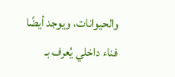والحيوانات، ويوجد أيضًا فناء داخلي يُعرف بـ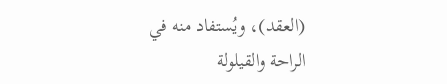(العقد)، ويُستفاد منه في الراحة والقيلولة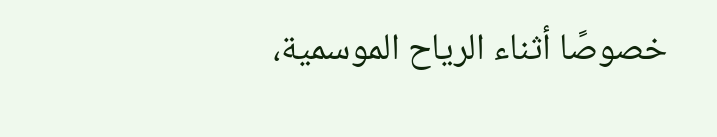خصوصًا أثناء الرياح الموسمية،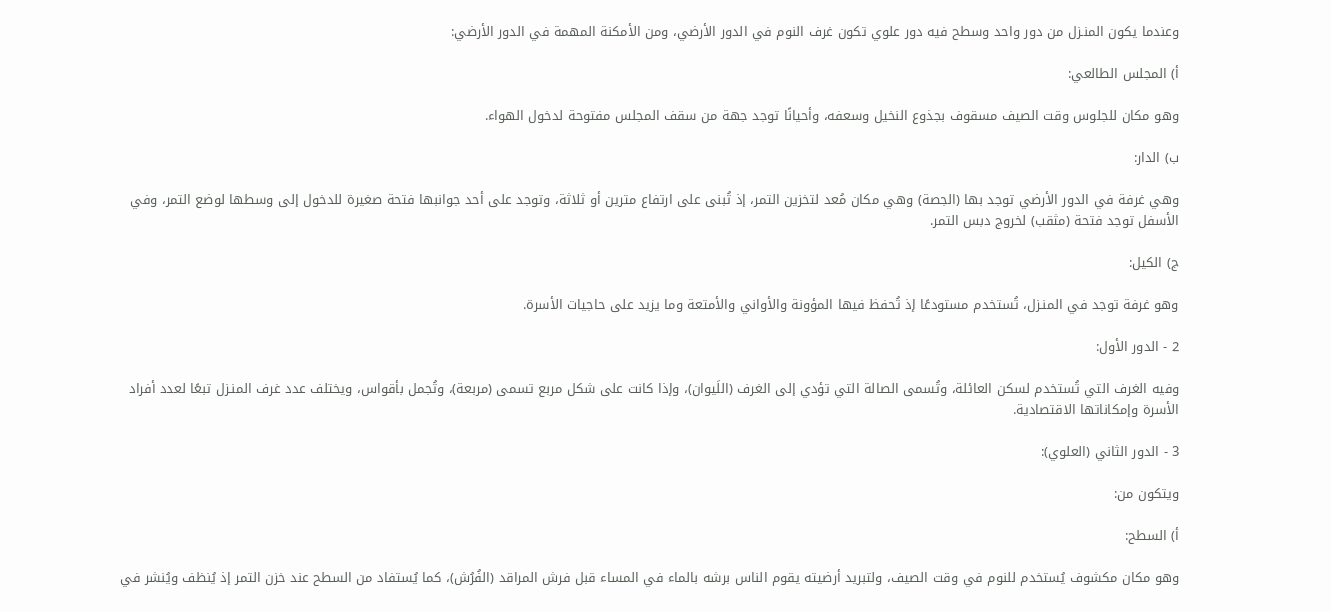وعندما يكون المنـزل من دور واحد وسطح فيه دور علوي تكون غرف النوم في الدور الأرضي، ومن الأمكنة المهمة في الدور الأرضي:

أ) المجلس الطالعي:

وهو مكان للجلوس وقت الصيف مسقوف بجذوع النخيل وسعفه، وأحيانًا توجد جهة من سقف المجلس مفتوحة لدخول الهواء.

ب) الدار:

وهي غرفة في الدور الأرضي توجد بها (الجصة) وهي مكان مُعد لتخزين التمر، إذ تُبنى على ارتفاع مترين أو ثلاثة، وتوجد على أحد جوانبها فتحة صغيرة للدخول إلى وسطها لوضع التمر، وفي الأسفل توجد فتحة (مثقب) لخروج دبس التمر.

ج) الكيل:

وهو غرفة توجد في المنـزل، تُستخدم مستودعًا إذ تُحفظ فيها المؤونة والأواني والأمتعة وما يزيد على حاجيات الأسرة.

2 - الدور الأول:

وفيه الغرف التي تُستخدم لسكن العائلة، وتُسمى الصالة التي تؤدي إلى الغرف (اللَيوان)، وإذا كانت على شكل مربع تسمى (مربعة)، وتُجمل بأقواس، ويختلف عدد غرف المنـزل تبعًا لعدد أفراد الأسرة وإمكاناتها الاقتصادية.

3 - الدور الثاني (العلوي):

ويتكون من:

أ) السطح:

وهو مكان مكشوف يُستخدم للنوم في وقت الصيف، ولتبريد أرضيته يقوم الناس برشه بالماء في المساء قبل فرش المراقد (الفُرُش)، كما يُستفاد من السطح عند خزن التمر إذ يُنظف ويُنشر في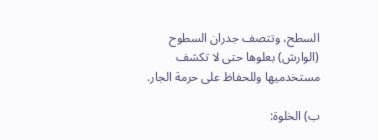السطح، وتتصف جدران السطوح (الوارش) بعلوها حتى لا تكشف مستخدميها وللحفاظ على حرمة الجار.

ب) الخلوة: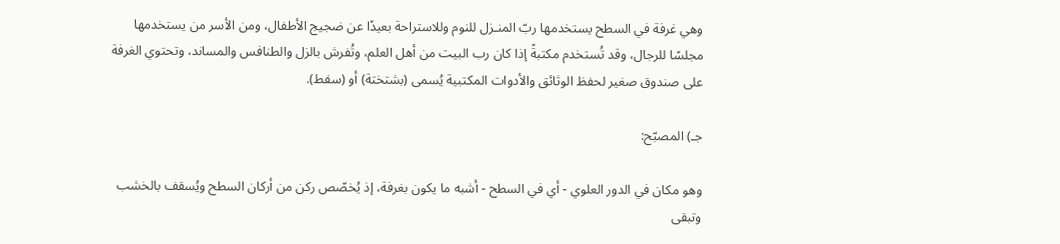وهي غرفة في السطح يستخدمها ربّ المنـزل للنوم وللاستراحة بعيدًا عن ضجيج الأطفال، ومن الأسر من يستخدمها مجلسًا للرجال، وقد تُستخدم مكتبةً إذا كان رب البيت من أهل العلم، وتُفرش بالزل والطنافس والمساند، وتحتوي الغرفة على صندوق صغير لحفظ الوثائق والأدوات المكتبية يُسمى (بشتختة) أو (سفط).

جـ) المصبّح:

وهو مكان في الدور العلوي - أي في السطح - أشبه ما يكون بغرفة، إذ يُخصّص ركن من أركان السطح ويُسقف بالخشب وتبقى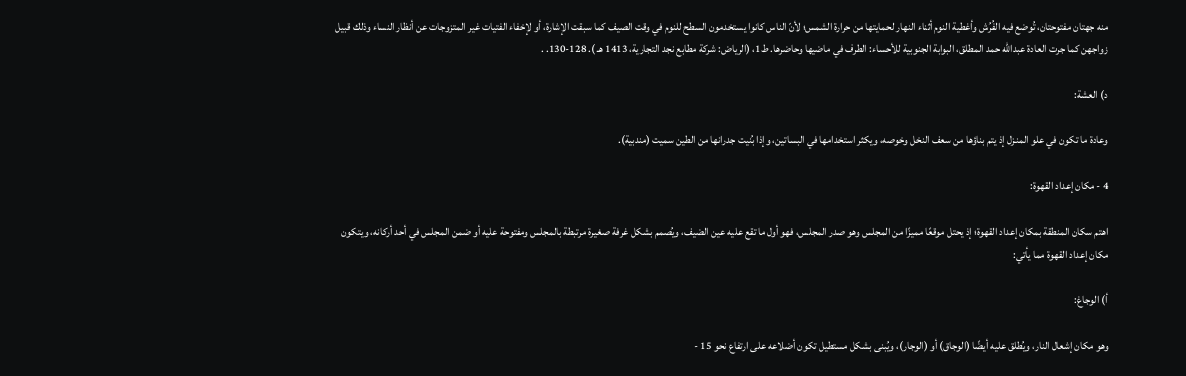منه جهتان مفتوحتان، تُوضع فيه الفُرُش وأغطية النوم أثناء النهار لحمايتها من حرارة الشمس؛ لأنّ الناس كانوا يستخدمون السطح للنوم في وقت الصيف كما سبقت الإشارة، أو لإخفاء الفتيات غير المتزوجات عن أنظار النساء وذلك قبيل زواجهن كما جرت العادة عبدالله حمد المطلق، البوابة الجنوبية للأحساء: الطرف في ماضيها وحاضرها. ط1، (الرياض: شركة مطابع نجد التجارية، 1413 هـ ). 128-130. .

د) العشة:

وعادة ما تكون في علو المنـزل إذ يتم بناؤها من سعف النخل وخوصه، ويكثر استخدامها في البساتين، وإذا بُنيت جدرانها من الطين سميت (مندبية).

4 - مكان إعداد القهوة:

اهتم سكان المنطقة بمكان إعداد القهوة؛ إذ يحتل موقعًا مميزًا من المجلس وهو صدر المجلس، فهو أول ما تقع عليه عين الضيف، ويُصمم بشكل غرفة صغيرة مرتبطة بالمجلس ومفتوحة عليه أو ضمن المجلس في أحد أركانه، ويتكون مكان إعداد القهوة مما يأتي:

أ) الوجاغ:

وهو مكان إشعال النار، ويُطلق عليه أيضًا (الوجاق) أو (الوجار)، ويُبنى بشكل مستطيل تكون أضلاعه على ارتفاع نحو 15 -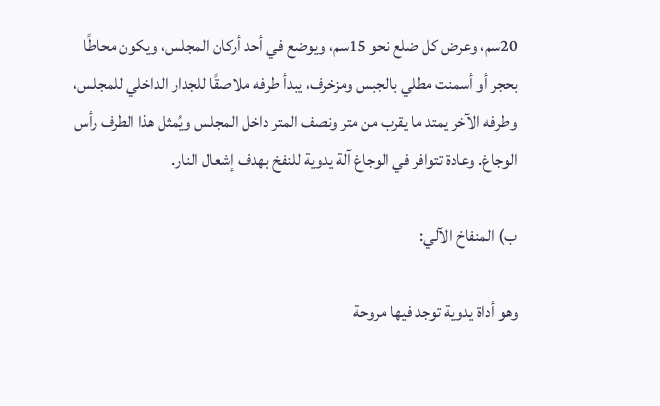20سم، وعرض كل ضلع نحو 15سم، ويوضع في أحد أركان المجلس، ويكون محاطًا بحجر أو أسمنت مطلي بالجبس ومزخرف، يبدأ طرفه ملاصقًا للجدار الداخلي للمجلس، وطرفه الآخر يمتد ما يقرب من متر ونصف المتر داخل المجلس ويُمثل هذا الطرف رأس الوجاغ. وعادة تتوافر في الوجاغ آلة يدوية للنفخ بهدف إشعال النار.

ب) المنفاخ الآلي:

وهو أداة يدوية توجد فيها مروحة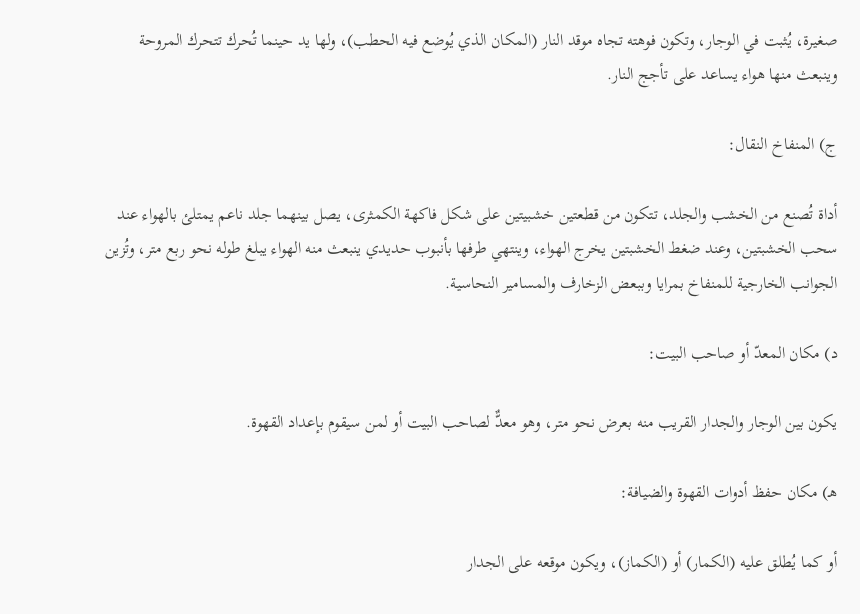صغيرة، يُثبت في الوجار، وتكون فوهته تجاه موقد النار (المكان الذي يُوضع فيه الحطب)، ولها يد حينما تُحرك تتحرك المروحة وينبعث منها هواء يساعد على تأجج النار.

ج) المنفاخ النقال:

أداة تُصنع من الخشب والجلد، تتكون من قطعتين خشبيتين على شكل فاكهة الكمثرى، يصل بينهما جلد ناعم يمتلئ بالهواء عند سحب الخشبتين، وعند ضغط الخشبتين يخرج الهواء، وينتهي طرفها بأنبوب حديدي ينبعث منه الهواء يبلغ طوله نحو ربع متر، وتُزين الجوانب الخارجية للمنفاخ بمرايا وببعض الزخارف والمسامير النحاسية.

د) مكان المعدّ أو صاحب البيت:

يكون بين الوجار والجدار القريب منه بعرض نحو متر، وهو معدٌّ لصاحب البيت أو لمن سيقوم بإعداد القهوة.

هـ) مكان حفظ أدوات القهوة والضيافة:

أو كما يُطلق عليه (الكمار) أو (الكماز)، ويكون موقعه على الجدار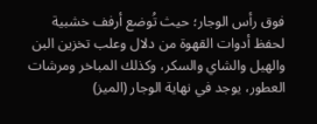فوق رأس الوجار؛ حيث تُوضع أرفف خشبية لحفظ أدوات القهوة من دلال وعلب تخزين البن والهيل والشاي والسكر، وكذلك المباخر ومرشات العطور، يوجد في نهاية الوجار (الميز)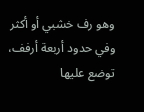وهو رف خشبي أو أكثر وفي حدود أربعة أرفف، توضع عليها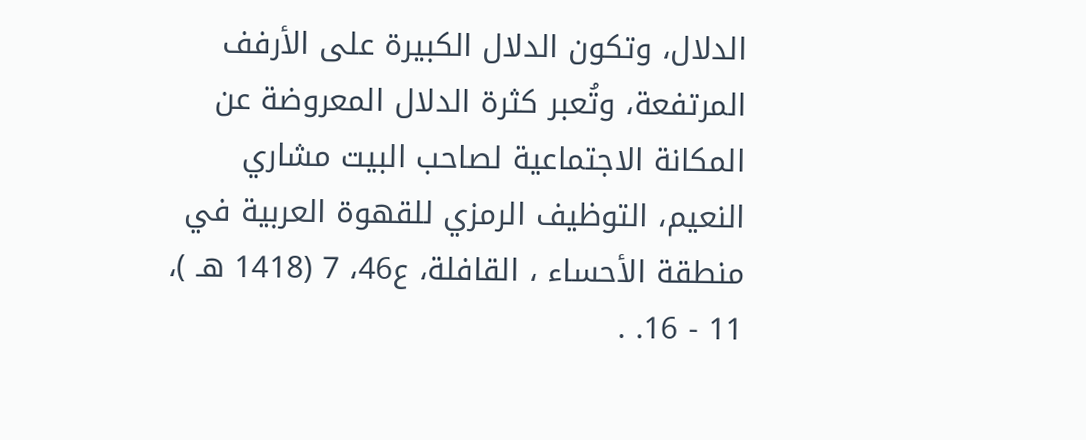الدلال، وتكون الدلال الكبيرة على الأرفف المرتفعة، وتُعبر كثرة الدلال المعروضة عن المكانة الاجتماعية لصاحب البيت مشاري النعيم، التوظيف الرمزي للقهوة العربية في منطقة الأحساء ، القافلة، ع46، 7 (1418 هـ )، 11 - 16. .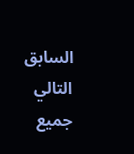السابق   التالي
جميع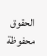الحقوق محفوظة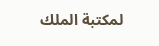لمكتبة الملك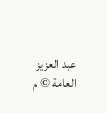عبد العزيز العامة © م